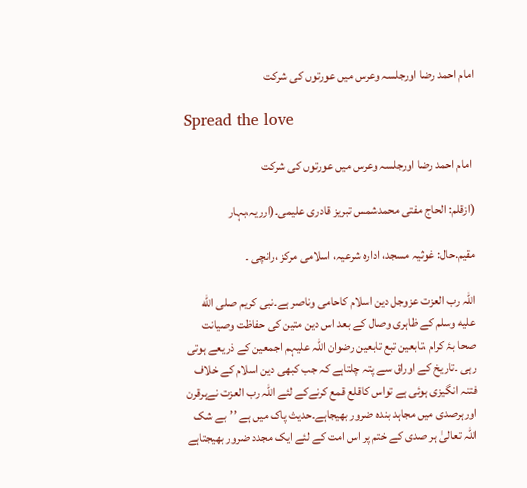امام احمد رضا اورجلسہ وعرس میں عورتوں کی شرکت

Spread the love

 امام احمد رضا اورجلسہ وعرس میں عورتوں کی شرکت

(ازقلم: الحاج مفتی محمدشمس تبریز قادری علیمی۔(ارریہ،بہار

مقیم.حال: غوثیہ مسجد، ادارہ شرعیہ، اسلامی مرکز ،رانچی ۔

اللہ رب العزت عزوجل دین اسلام کاحامی وناصر ہے۔نبی کریم صلى الله عليه وسلم کے ظاہری وصال کے بعد اس دین متین کی حفاظت وصیانت صحا بۂ کرام ،تابعین تبع تابعین رضوان اللہ علیہم اجمعین کے ذریعے ہوتی رہی ۔تاریخ کے اوراق سے پتہ چلتاہے کہ جب کبھی دین اسلام کے خلاف فتنہ انگیزی ہوئی ہے تواس کاقلع قمع کرنےکے لئے اللہ رب العزت نےہرقرن اورہرصدی میں مجاہد بندہ ضرور بھیجاہے۔حدیث پاک میں ہے ’’بے شک اللہ تعالیٰ ہر صدی کے ختم پر اس امت کے لئے ایک مجدد ضرور بھیجتاہے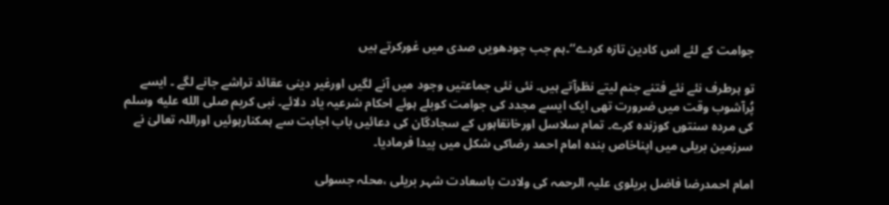جوامت کے لئے اس کادین تازہ کردے‘‘۔ہم جب چودھویں صدی میں غورکرتے ہیں

تو ہرطرف نئے نئے فتنے جنم لیتے نظرآتے ہیں۔ نئی نئی جماعتیں وجود میں آنے لگیں اورغیر دینی عقائد تراشے جانے لگے ۔ ایسے پُرآشوب وقت میں ضرورت تھی ایک ایسے مجدد کی جوامت کوبلے ہوئے احکام شرعیہ یاد دلائے۔ نبی کریم صلى الله عليه وسلم کی مردہ سنتوں کوزندہ کرے۔ تمام سلاسل اورخانقاہوں کے سجادگان کی دعائیں باب اجابت سے ہمکنارہوئیں اوراللہ تعالیٰ نے سرزمین بریلی میں اپناخاص بندہ امام احمد رضاکی شکل میں پیدا فرمادیا۔

امام احمدرضا فاضل بریلوی علیہ الرحمہ کی ولادت باسعادت شہر بریلی ،محلہ جسولی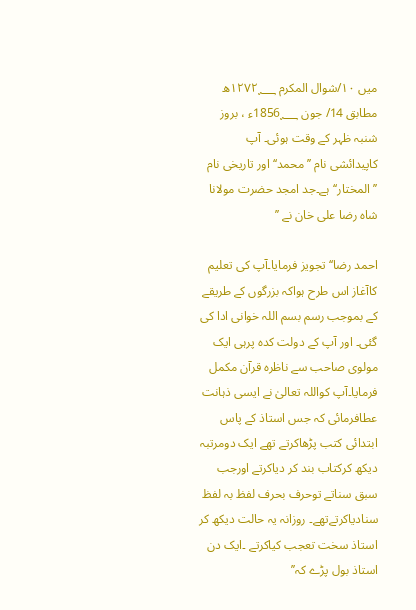میں ۱۰/شوال المکرم ۱۲۷۲؁ھ مطابق 14/ جون 1856؁ء ، بروز شنبہ ظہر کے وقت ہوئی۔ آپ کاپیدائشی نام ’’محمد‘‘ اور تاریخی نام ’’المختار‘‘ہے۔جد امجد حضرت مولانا شاہ رضا علی خان نے ’’

احمد رضا‘‘ تجویز فرمایا۔آپ کی تعلیم کاآغاز اس طرح ہواکہ بزرگوں کے طریقے کے بموجب رسم بسم اللہ خوانی ادا کی گئی۔ اور آپ کے دولت کدہ پرہی ایک مولوی صاحب سے ناظرہ قرآن مکمل فرمایا۔آپ کواللہ تعالیٰ نے ایسی ذہانت عطافرمائی کہ جس استاذ کے پاس ابتدائی کتب پڑھاکرتے تھے ایک دومرتبہ دیکھ کرکتاب بند کر دیاکرتے اورجب سبق سناتے توحرف بحرف لفظ بہ لفظ سنادیاکرتےتھے۔ روزانہ یہ حالت دیکھ کر استاذ سخت تعجب کیاکرتے ۔ایک دن استاذ بول پڑے کہ’’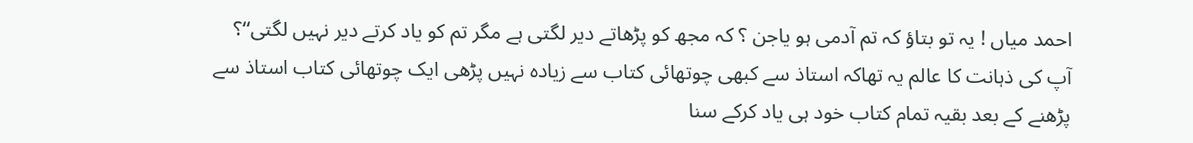احمد میاں ! یہ تو بتاؤ کہ تم آدمی ہو یاجن ؟ کہ مجھ کو پڑھاتے دیر لگتی ہے مگر تم کو یاد کرتے دیر نہیں لگتی‘‘؟ آپ کی ذہانت کا عالم یہ تھاکہ استاذ سے کبھی چوتھائی کتاب سے زیادہ نہیں پڑھی ایک چوتھائی کتاب استاذ سے پڑھنے کے بعد بقیہ تمام کتاب خود ہی یاد کرکے سنا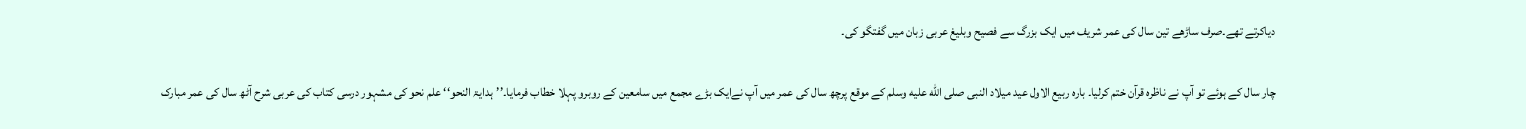دیاکرتے تھے۔صرف ساڑھے تین سال کی عمر شریف میں ایک بزرگ سے فصیح وبلیغ عربی زبان میں گفتگو کی۔

چار سال کے ہوئے تو آپ نے ناظرہ قرآن ختم کرلیا۔ بارہ ربیع الاول عید میلاد النبی صلى الله عليه وسلم کے موقع پرچھ سال کی عمر میں آپ نےایک بڑے مجمع میں سامعین کے روبرو پہلا خطاب فرمایا۔’’ہدایۃ النحو‘‘ علم نحو کی مشہور درسی کتاب کی عربی شرح آٹھ سال کی عمر مبارک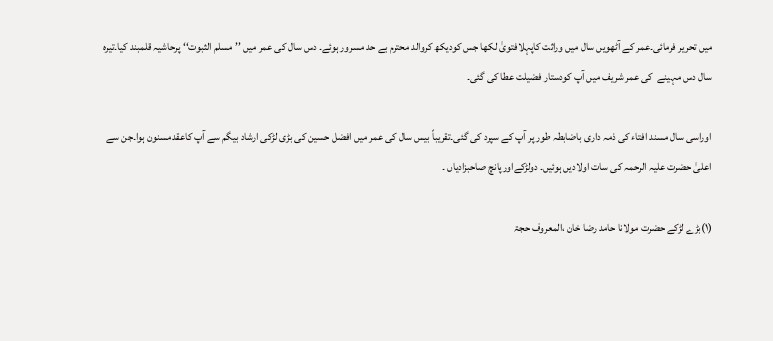میں تحریر فرمائی۔عمر کے آٹھویں سال میں وراثت کاپہلافتویٰ لکھا جس کودیکھ کروالد محترم بے حد مسرور ہوئے۔ دس سال کی عمر میں ’’مسلم الثبوت‘‘ پرحاشیہ قلمبند کیا۔تیرہ سال دس مہینے  کی عمر شریف میں آپ کودستار فضیلت عطا کی گئی۔

اوراسی سال مسند افتاء کی ذمہ داری باضابطہ طور پر آپ کے سپرد کی گئی۔تقریباً بیس سال کی عمر میں افضل حسین کی بڑی لڑکی ارشاد بیگم سے آپ کاعقدمسنون ہوا۔جن سے اعلیٰ حضرت علیہ الرحمہ کی سات اولادیں ہوئیں۔ دولڑکےاورپانچ صاحبزادیاں ۔

(۱)بڑے لڑکے حضرت مولانا حامد رضا خان ،المعروف حجۃ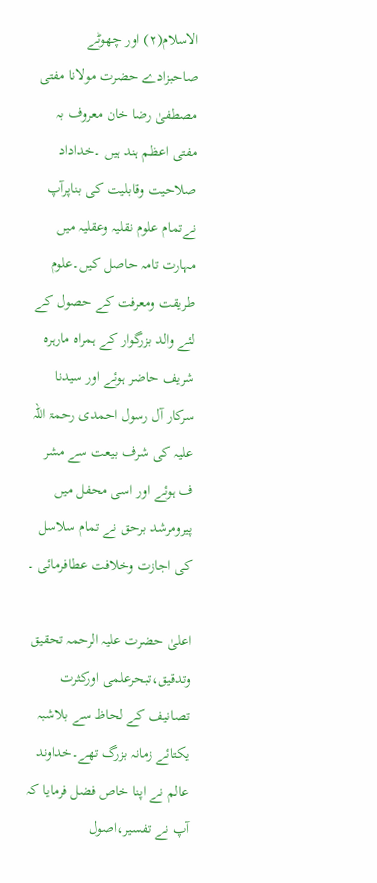الاسلام(۲) اور چھوٹے صاحبزادے حضرت مولانا مفتی مصطفیٰ رضا خان معروف بہ مفتی اعظم ہند ہیں ۔خداداد صلاحیت وقابلیت کی بناپرآپ نےتمام علوم نقلیہ وعقلیہ میں مہارت تامہ حاصل کیں۔علوم طریقت ومعرفت کے حصول کے لئے والد بزرگوار کے ہمراہ مارہرہ شریف حاضر ہوئے اور سیدنا سرکار آل رسول احمدی رحمۃ اللہ علیہ کی شرف بیعت سے مشر ف ہوئے اور اسی محفل میں پیرومرشد برحق نے تمام سلاسل کی اجازت وخلافت عطافرمائی ۔

اعلیٰ حضرت علیہ الرحمہ تحقیق وتدقیق،تبحرعلمی اورکثرت تصانیف کے لحاظ سے بلاشبہ یکتائے زمانہ بزرگ تھے۔خداوند عالم نے اپنا خاص فضل فرمایا کہ آپ نے تفسیر،اصول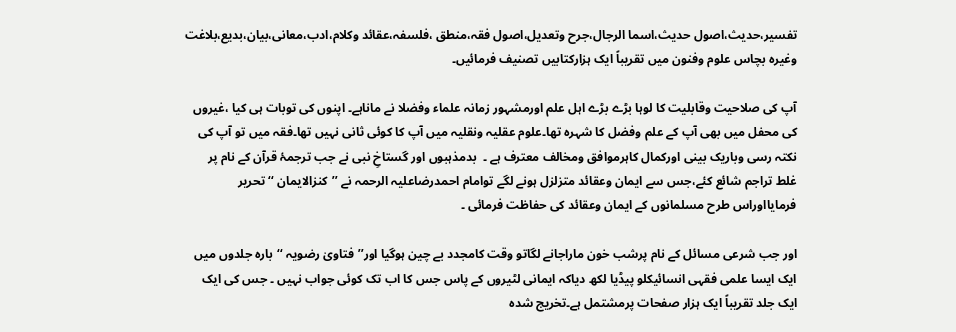تفسیر،حدیث،اصول حدیث،اسما الرجال،جرح وتعدیل،اصول فقہ،منطق ،فلسفہ،عقائد وکلام،ادب،معانی،بیان،بدیع،بلاغت وغیرہ بچاس علوم وفنون میں تقریباً ایک ہزارکتابیں تصنیف فرمائیں۔

آپ کی صلاحیت وقابلیت کا لوہا بڑے بڑے اہل علم اورمشہور زمانہ علماء وفضلا نے ماناہے۔ اپنوں کی توبات ہی کیا ،غیروں کی محفل میں بھی آپ کے علم وفضل کا شہرہ تھا۔علوم عقلیہ ونقلیہ میں آپ کا کوئی ثانی نہیں تھا۔فقہ میں تو آپ کی نکتہ رسی وباریک بینی اورکمال کاہرموافق ومخالف معترف ہے ۔  بدمذہبوں اور گستاخِ نبی نے جب ترجمۂ قرآن کے نام پر غلط تراجم شائع کئے،جس سے ایمان وعقائد متزلزل ہونے لگے توامام احمدرضاعلیہ الرحمہ نے ’’کنزالایمان ‘‘ تحریر فرمایااوراس طرح مسلمانوں کے ایمان وعقائد کی حفاظت فرمائی ۔

اور جب شرعی مسائل کے نام پرشب خون ماراجانے لگاتو وقت کامجدد بے چین ہوگیا اور’’فتاویٰ رضویہ ‘‘بارہ جلدوں میں ایک ایسا علمی فقہی انسائیکلو پیڈیا لکھ دیاکہ ایمانی لٹیروں کے پاس جس کا اب تک کوئی جواب نہیں ۔ جس کی ایک ایک جلد تقریباً ایک ہزار صفحات پرمشتمل ہے۔تخریج شدہ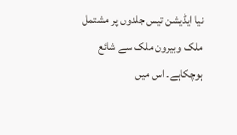نیا ایڈیشن تیس جلدوں پر مشتمل ملک وبیرون ملک سے شائع ہوچکاہے۔ اس میں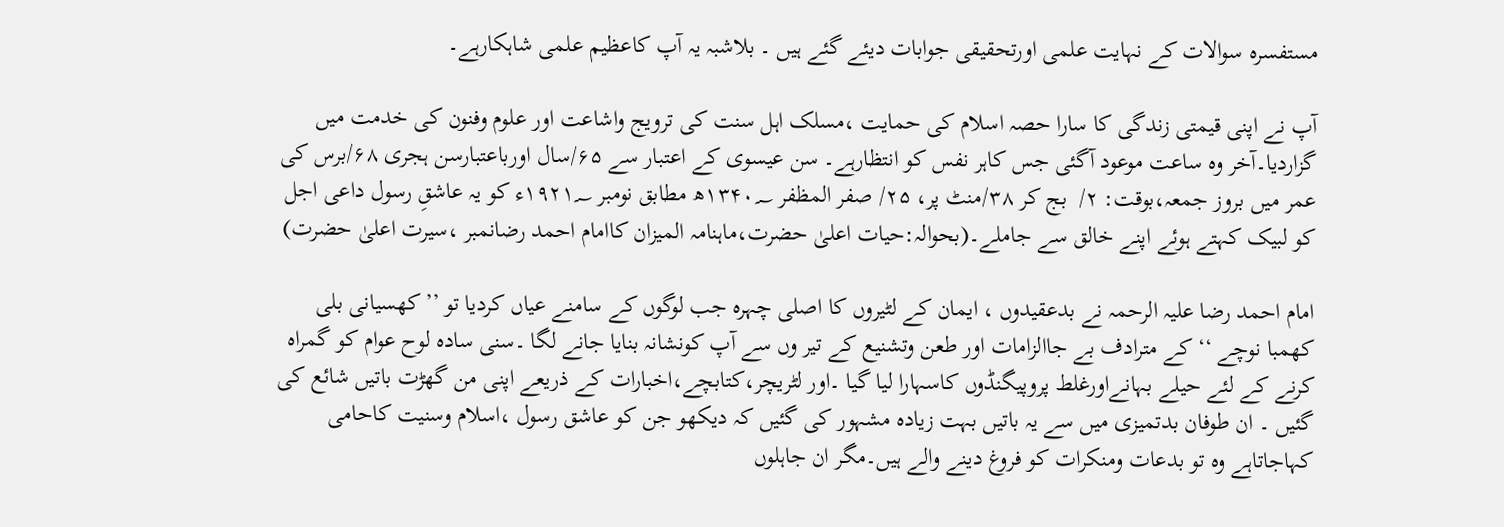مستفسرہ سوالات کے نہایت علمی اورتحقیقی جوابات دیئے گئے ہیں ۔ بلاشبہ یہ آپ کاعظیم علمی شاہکارہے۔

آپ نے اپنی قیمتی زندگی کا سارا حصہ اسلام کی حمایت ،مسلک اہل سنت کی ترویج واشاعت اور علوم وفنون کی خدمت میں گزاردیا۔آخر وہ ساعت موعود آگئی جس کاہر نفس کو انتظارہے۔ سن عیسوی کے اعتبار سے ۶۵/سال اورباعتبارسن ہجری ۶۸/برس کی عمر میں بروز جمعہ،بوقت: ۲/  بج کر ۳۸/منٹ پر، ۲۵/ صفر المظفر ۱۳۴۰؁ھ مطابق نومبر ۱۹۲۱؁ء کو یہ عاشقِ رسول داعی اجل کو لبیک کہتے ہوئے اپنے خالق سے جاملے۔(بحوالہ:حیات اعلیٰ حضرت،ماہنامہ المیزان کاامام احمد رضانمبر ،سیرت اعلیٰ حضرت)

امام احمد رضا علیہ الرحمہ نے بدعقیدوں ، ایمان کے لٹیروں کا اصلی چہرہ جب لوگوں کے سامنے عیاں کردیا تو ’’کھسیانی بلی کھمبا نوچے ‘‘ کے مترادف بے جاالزامات اور طعن وتشنیع کے تیر وں سے آپ کونشانہ بنایا جانے لگا ۔سنی سادہ لوح عوام کو گمراہ کرنے کے لئے حیلے بہانےاورغلط پروپیگنڈوں کاسہارا لیا گیا ۔اور لٹریچر،کتابچے،اخبارات کے ذریعے اپنی من گھڑت باتیں شائع کی گئیں ۔ ان طوفان بدتمیزی میں سے یہ باتیں بہت زیادہ مشہور کی گئیں کہ دیکھو جن کو عاشق رسول ،اسلام وسنیت کاحامی کہاجاتاہے وہ تو بدعات ومنکرات کو فروغ دینے والے ہیں۔مگر ان جاہلوں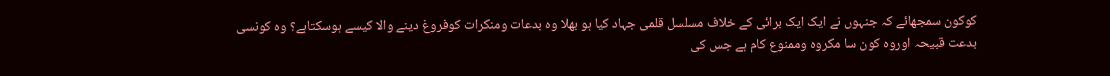کوکون سمجھائے کہ جنہوں نے ایک ایک برائی کے خلاف مسلسل قلمی جہاد کیا ہو بھلا وہ بدعات ومنکرات کوفروغ دینے والا کیسے ہوسکتاہے؟ وہ کونسی بدعت قبیحہ اوروہ کون سا مکروہ وممنوع کام ہے جس کی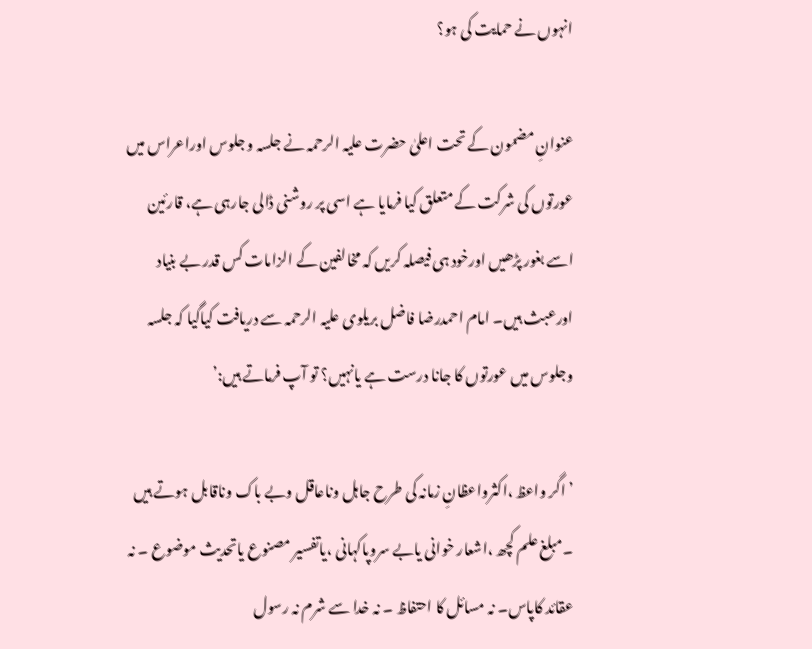انہوں نے حمایت کی ہو؟

عنوانِ مضمون کے تحت اعلیٰ حضرت علیہ الرحمہ نے جلسہ و جلوس اوراعراس میں عورتوں کی شرکت کے متعلق کیا فرمایا ہے اسی پر روشنی ڈالی جارہی ہے، قارئین اسے بغور پڑھیں اورخود ہی فیصلہ کریں کہ مخالفین کے الزامات کس قدر بے بنیاد اورعبث ہیں۔ امام احمدرضا فاضل بریلوی علیہ الرحمہ سے دریافت کیاگیا کہ جلسہ وجلوس میں عورتوں کا جانا درست ہے یانہیں؟ تو آپ فرماتے ہیں:’

’ اگر واعظ ،اکثرواعظانِ زمانہ کی طرح جاہل وناعاقل وبے باک وناقابل ہوتے ہیں ۔مبلغ علم کچھ ،اشعار خوانی یابے سروپاکہانی ،یاتفسیر مصنوع یاتحدیث موضوع ۔ نہ عقائد کاپاس۔ نہ مسائل کا احتفاظ ۔ نہ خدا سے شرم نہ رسول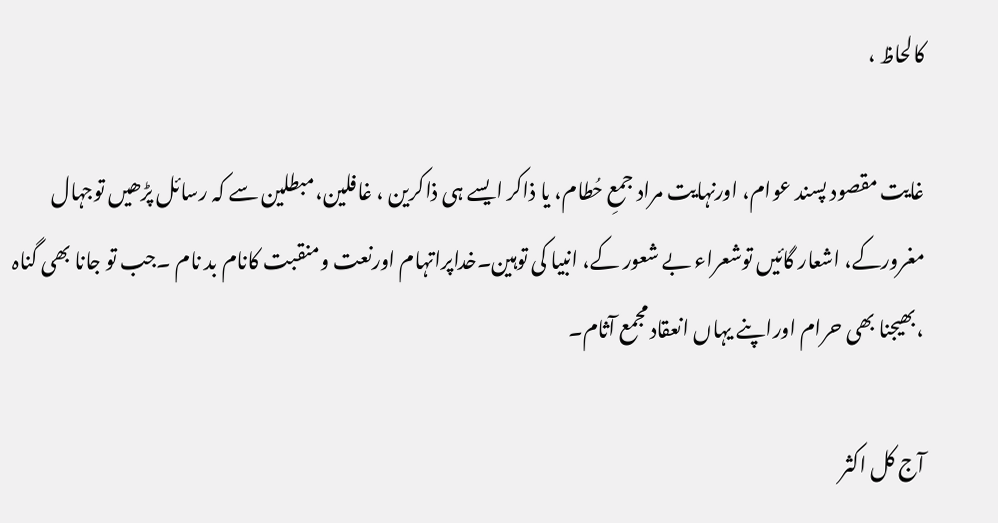کالحاظ ،

غایت مقصود پسند عوام، اورنہایت مراد جمعِ حُطام، یا ذاکر ایسے ہی ذاکرین ، غافلین،مبطلین سے کہ رسائل پڑھیں توجہال مغرورکے، اشعار گائیں توشعراء بے شعور کے، انبیا کی توہین۔خداپراتہام اورنعت ومنقبت کانام بد نام ۔جب تو جانا بھی گناہ ،بھیجنا بھی حرام اوراپنے یہاں انعقاد مجمع آثام۔

آج کل اکثر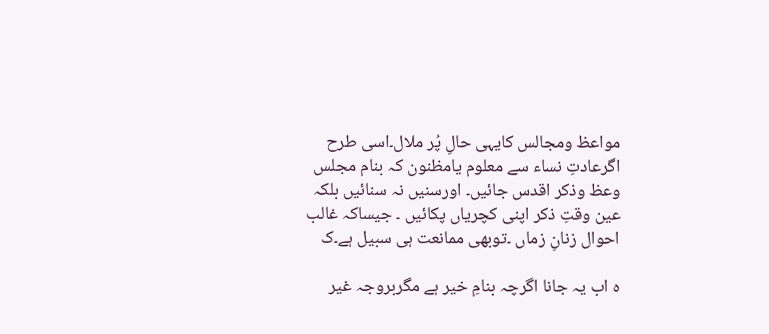مواعظ ومجالس کایہی حالِ پُر ملال۔اسی طرح اگرعادتِ نساء سے معلوم یامظنون کہ بنام مجلس وعظ وذکر اقدس جائیں۔ اورسنیں نہ سنائیں بلکہ عین وقتِ ذکر اپنی کچریاں پکائیں ۔ جیساکہ غالب احوال زنانِ زماں ۔توبھی ممانعت ہی سبیل ہے۔ک

ہ اب یہ جانا اگرچہ بنامِ خیر ہے مگربروجہ غیر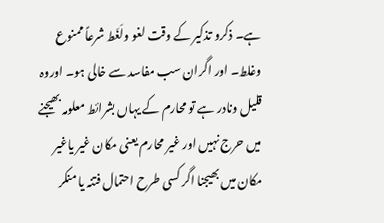ہے۔ ذکرو تذکیر کے وقت لغو ولَغَط شرعاً ممنوع وغلط۔ اور اگران سب مفاسد سے خالی ہو۔ اوروہ قلیل ونادر ہے تو محارم کے یہاں بشرائط معلومہ بھیجنے میں حرج نہیں اور غیر محارم یعنی مکان غیر یاغیر مکان میں بھیجنا اگر کسی طرح احتمال فتنہ یا منکر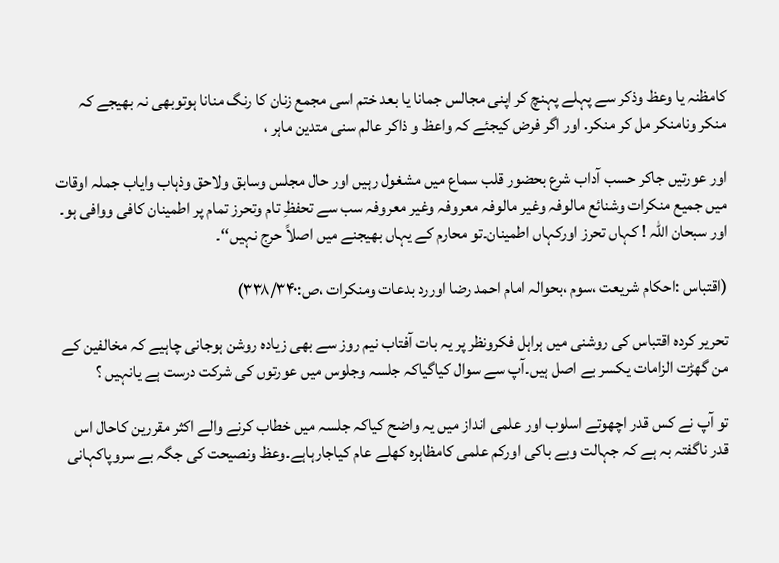کامظنہ یا وعظ وذکر سے پہلے پہنچ کر اپنی مجالس جمانا یا بعد ختم اسی مجمع زنان کا رنگ منانا ہوتوبھی نہ بھیجے کہ منکر ونامنکر مل کر منکر. اور اگر فرض کیجئے کہ واعظ و ذاکر عالم سنی متدین ماہر ،

اور عورتیں جاکر حسب آداب شرع بحضور قلب سماع میں مشغول رہیں اور حال مجلس وسابق ولاحق وذہاب وایاب جملہ اوقات میں جمیع منکرات وشنائع مالوفہ وغیر مالوفہ معروفہ وغیر معروفہ سب سے تحفظِ تام وتحرز تمام پر اطمینان کافی ووافی ہو۔ اور سبحان اللہ ! کہاں تحرز اورکہاں اطمینان۔تو محارم کے یہاں بھیجنے میں اصلاً حرج نہیں‘‘۔

(اقتباس :احکام شریعت ،سوم ،بحوالہ امام احمد رضا اوررد بدعات ومنکرات ،ص:۳۳۸/۳۴۰)

تحریر کردہ اقتباس کی روشنی میں ہراہل فکرونظر پر یہ بات آفتاب نیم روز سے بھی زیادہ روشن ہوجانی چاہیے کہ مخالفین کے من گھڑت الزامات یکسر بے اصل ہیں۔آپ سے سوال کیاگیاکہ جلسہ وجلوس میں عورتوں کی شرکت درست ہے یانہیں ؟

تو آپ نے کس قدر اچھوتے اسلوب اور علمی انداز میں یہ واضح کیاکہ جلسہ میں خطاب کرنے والے اکثر مقررین کاحال اس قدر ناگفتہ بہ ہے کہ جہالت وبے باکی اورکم علمی کامظاہرہ کھلے عام کیاجارہاہے۔وعظ ونصیحت کی جگہ بے سروپاکہانی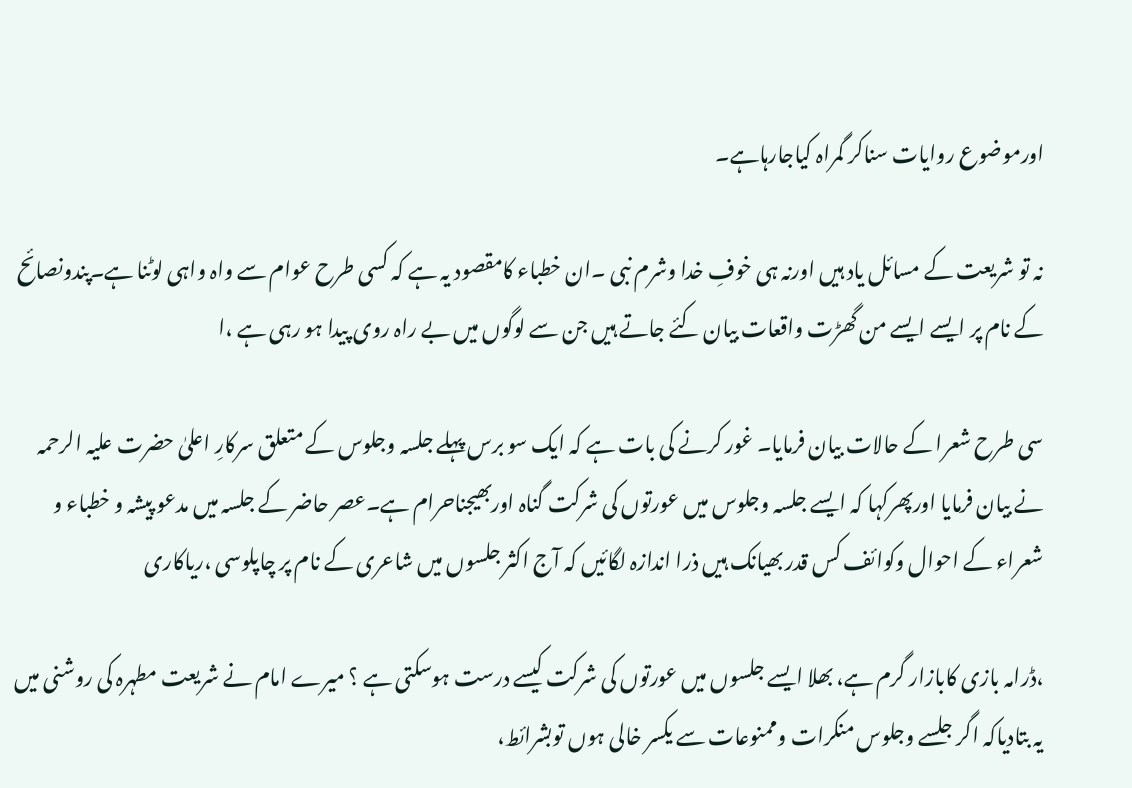اورموضوع روایات سناکر گمراہ کیاجارہاہے۔

نہ تو شریعت کے مسائل یاد ہیں اورنہ ہی خوفِ خدا وشرم نبی ۔ان خطباء کامقصود یہ ہے کہ کسی طرح عوام سے واہ واہی لوٹنا ہے۔پندونصائح کے نام پر ایسے ایسے من گھڑت واقعات بیان کئے جاتے ہیں جن سے لوگوں میں بے راہ روی پیدا ہو رہی ہے ،ا

سی طرح شعرا کے حالات بیان فرمایا۔ غور کرنے کی بات ہے کہ ایک سو برس پہلے جلسہ وجلوس کے متعلق سرکارِ اعلیٰ حضرت علیہ الرحمہ نے بیان فرمایا اورپھرکہا کہ ایسے جلسہ وجلوس میں عورتوں کی شرکت گناہ اوربھیجناحرام ہے۔عصر حاضر کے جلسہ میں مدعو پیشہ و خطباء و شعراء کے احوال وکوائف کس قدر بھیانک ہیں ذرا اندازہ لگائیں کہ آج اکثر جلسوں میں شاعری کے نام پر چاپلوسی ،ریاکاری

،ڈرامہ بازی کابازار گرم ہے، بھلا ایسے جلسوں میں عورتوں کی شرکت کیسے درست ہوسکتی ہے ؟ میرے امام نے شریعت مطہرہ کی روشنی میں یہ بتادیاکہ اگر جلسے وجلوس منکرات وممنوعات سے یکسر خالی ہوں توبشرائط،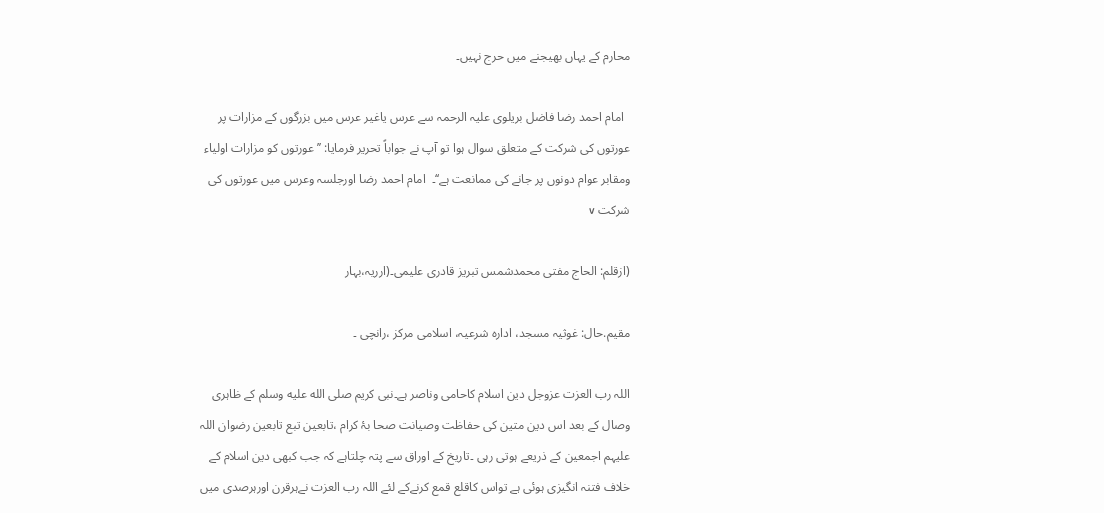محارم کے یہاں بھیجنے میں حرج نہیں۔

  امام احمد رضا فاضل بریلوی علیہ الرحمہ سے عرس یاغیر عرس میں بزرگوں کے مزارات پر عورتوں کی شرکت کے متعلق سوال ہوا تو آپ نے جواباً تحریر فرمایا: ’’ عورتوں کو مزارات اولیاء ومقابر عوام دونوں پر جانے کی ممانعت ہے‘‘۔  امام احمد رضا اورجلسہ وعرس میں عورتوں کی شرکت v

(ازقلم: الحاج مفتی محمدشمس تبریز قادری علیمی۔(ارریہ،بہار

مقیم.حال: غوثیہ مسجد، ادارہ شرعیہ، اسلامی مرکز ،رانچی ۔

اللہ رب العزت عزوجل دین اسلام کاحامی وناصر ہے۔نبی کریم صلى الله عليه وسلم کے ظاہری وصال کے بعد اس دین متین کی حفاظت وصیانت صحا بۂ کرام ،تابعین تبع تابعین رضوان اللہ علیہم اجمعین کے ذریعے ہوتی رہی ۔تاریخ کے اوراق سے پتہ چلتاہے کہ جب کبھی دین اسلام کے خلاف فتنہ انگیزی ہوئی ہے تواس کاقلع قمع کرنےکے لئے اللہ رب العزت نےہرقرن اورہرصدی میں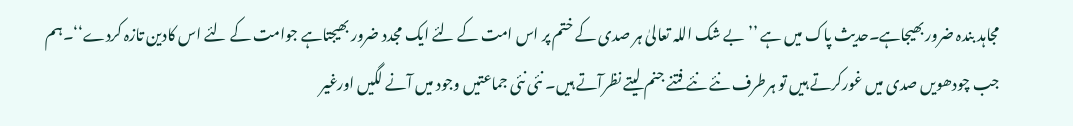مجاہد بندہ ضرور بھیجاہے۔حدیث پاک میں ہے ’’بے شک اللہ تعالیٰ ہر صدی کے ختم پر اس امت کے لئے ایک مجدد ضرور بھیجتاہے جوامت کے لئے اس کادین تازہ کردے‘‘۔ہم جب چودھویں صدی میں غورکرتے ہیں تو ہرطرف نئے نئے فتنے جنم لیتے نظرآتے ہیں۔ نئی نئی جماعتیں وجود میں آنے لگیں اورغیر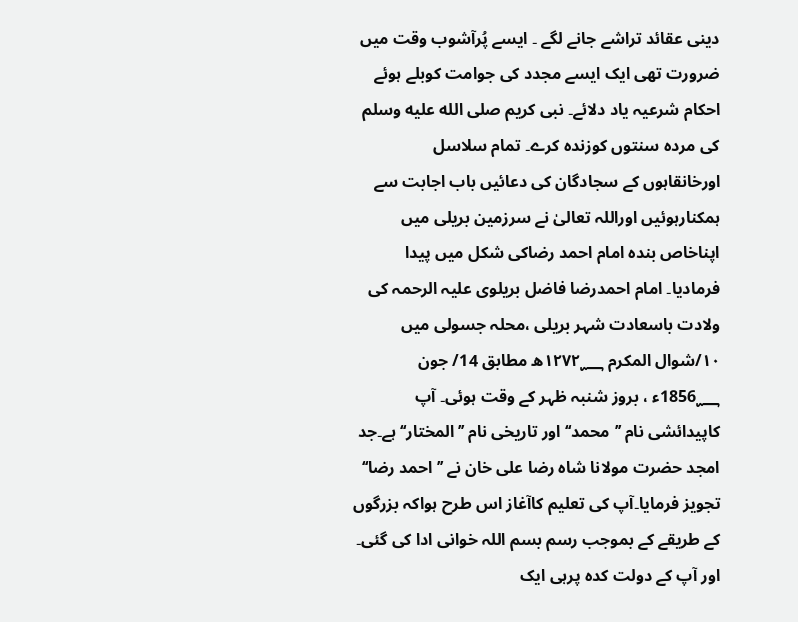دینی عقائد تراشے جانے لگے ۔ ایسے پُرآشوب وقت میں ضرورت تھی ایک ایسے مجدد کی جوامت کوبلے ہوئے احکام شرعیہ یاد دلائے۔ نبی کریم صلى الله عليه وسلم کی مردہ سنتوں کوزندہ کرے۔ تمام سلاسل اورخانقاہوں کے سجادگان کی دعائیں باب اجابت سے ہمکنارہوئیں اوراللہ تعالیٰ نے سرزمین بریلی میں اپناخاص بندہ امام احمد رضاکی شکل میں پیدا فرمادیا۔ امام احمدرضا فاضل بریلوی علیہ الرحمہ کی ولادت باسعادت شہر بریلی ،محلہ جسولی میں ۱۰/شوال المکرم ۱۲۷۲؁ھ مطابق 14/ جون 1856؁ء ، بروز شنبہ ظہر کے وقت ہوئی۔ آپ کاپیدائشی نام ’’محمد‘‘ اور تاریخی نام ’’المختار‘‘ہے۔جد امجد حضرت مولانا شاہ رضا علی خان نے ’’ احمد رضا‘‘ تجویز فرمایا۔آپ کی تعلیم کاآغاز اس طرح ہواکہ بزرگوں کے طریقے کے بموجب رسم بسم اللہ خوانی ادا کی گئی۔ اور آپ کے دولت کدہ پرہی ایک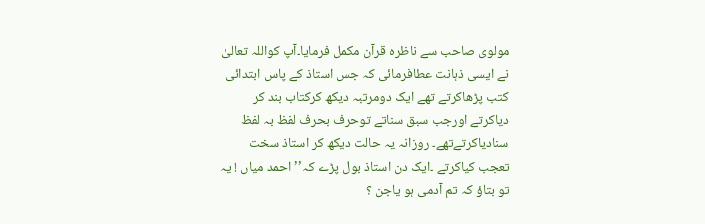مولوی صاحب سے ناظرہ قرآن مکمل فرمایا۔آپ کواللہ تعالیٰ نے ایسی ذہانت عطافرمائی کہ جس استاذ کے پاس ابتدائی کتب پڑھاکرتے تھے ایک دومرتبہ دیکھ کرکتاب بند کر دیاکرتے اورجب سبق سناتے توحرف بحرف لفظ بہ لفظ سنادیاکرتےتھے۔ روزانہ یہ حالت دیکھ کر استاذ سخت تعجب کیاکرتے ۔ایک دن استاذ بول پڑے کہ’’ احمد میاں ! یہ تو بتاؤ کہ تم آدمی ہو یاجن ؟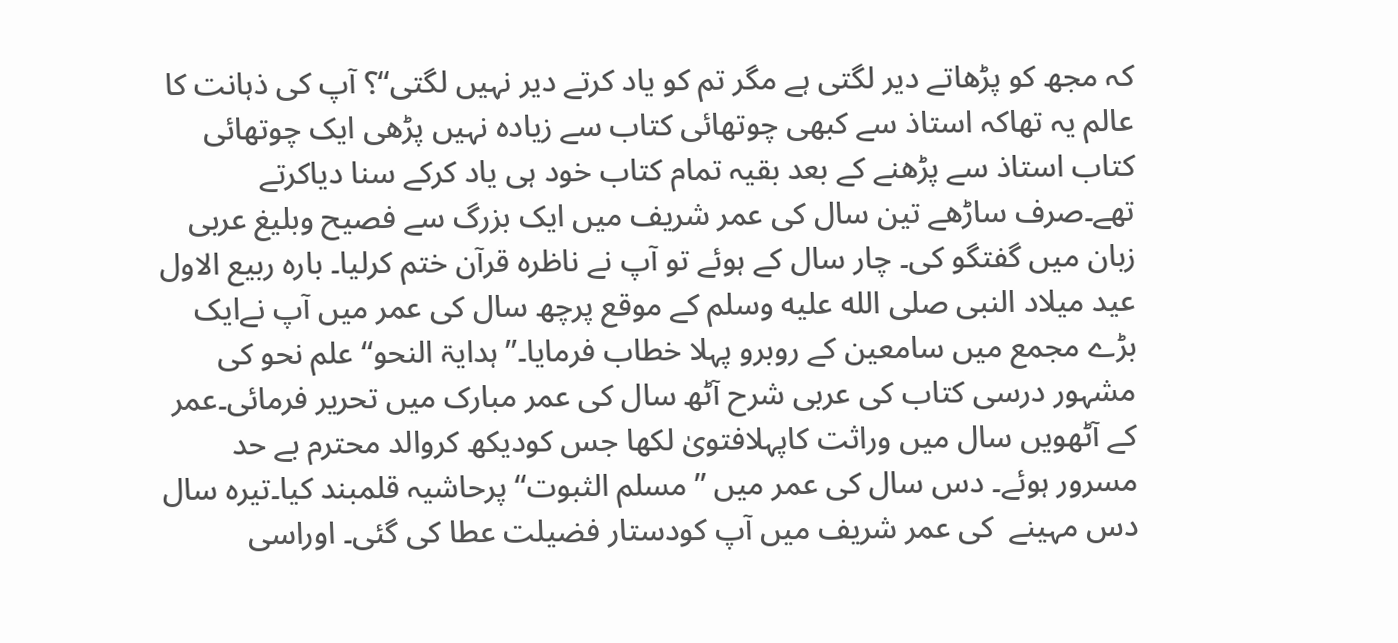کہ مجھ کو پڑھاتے دیر لگتی ہے مگر تم کو یاد کرتے دیر نہیں لگتی‘‘؟ آپ کی ذہانت کا عالم یہ تھاکہ استاذ سے کبھی چوتھائی کتاب سے زیادہ نہیں پڑھی ایک چوتھائی کتاب استاذ سے پڑھنے کے بعد بقیہ تمام کتاب خود ہی یاد کرکے سنا دیاکرتے تھے۔صرف ساڑھے تین سال کی عمر شریف میں ایک بزرگ سے فصیح وبلیغ عربی زبان میں گفتگو کی۔ چار سال کے ہوئے تو آپ نے ناظرہ قرآن ختم کرلیا۔ بارہ ربیع الاول عید میلاد النبی صلى الله عليه وسلم کے موقع پرچھ سال کی عمر میں آپ نےایک بڑے مجمع میں سامعین کے روبرو پہلا خطاب فرمایا۔’’ہدایۃ النحو‘‘ علم نحو کی مشہور درسی کتاب کی عربی شرح آٹھ سال کی عمر مبارک میں تحریر فرمائی۔عمر کے آٹھویں سال میں وراثت کاپہلافتویٰ لکھا جس کودیکھ کروالد محترم بے حد مسرور ہوئے۔ دس سال کی عمر میں ’’مسلم الثبوت‘‘ پرحاشیہ قلمبند کیا۔تیرہ سال دس مہینے  کی عمر شریف میں آپ کودستار فضیلت عطا کی گئی۔ اوراسی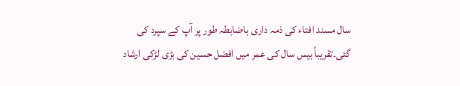سال مسند افتاء کی ذمہ داری باضابطہ طور پر آپ کے سپرد کی گئی۔تقریباً بیس سال کی عمر میں افضل حسین کی بڑی لڑکی ارشاد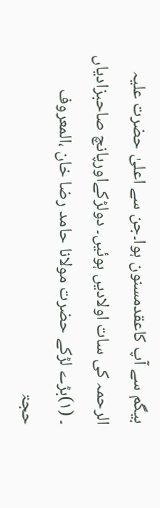بیگم سے آپ کاعقدمسنون ہوا۔جن سے اعلیٰ حضرت علیہ الرحمہ کی سات اولادیں ہوئیں۔ دولڑکےاورپانچ صاحبزادیاں ۔ (۱)بڑے لڑکے حضرت مولانا حامد رضا خان ،المعروف حجۃ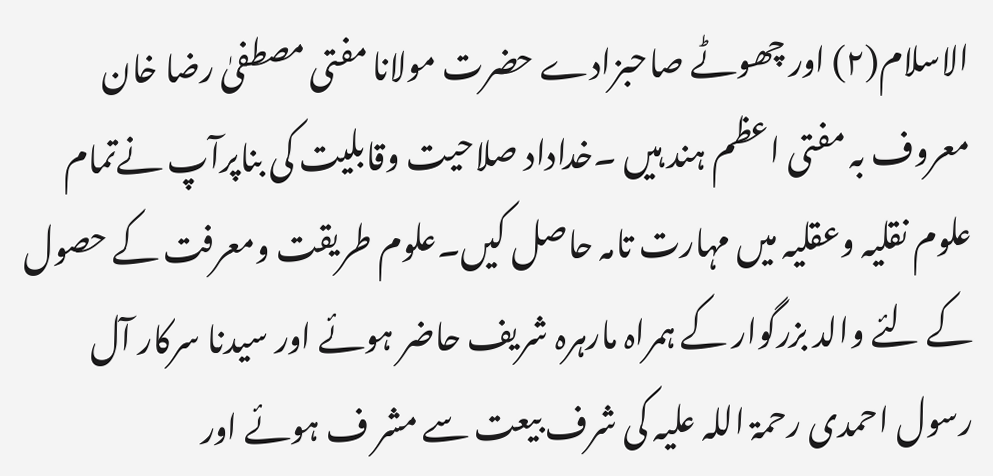الاسلام(۲) اور چھوٹے صاحبزادے حضرت مولانا مفتی مصطفیٰ رضا خان معروف بہ مفتی اعظم ہند ہیں ۔خداداد صلاحیت وقابلیت کی بناپرآپ نےتمام علوم نقلیہ وعقلیہ میں مہارت تامہ حاصل کیں۔علوم طریقت ومعرفت کے حصول کے لئے والد بزرگوار کے ہمراہ مارہرہ شریف حاضر ہوئے اور سیدنا سرکار آل رسول احمدی رحمۃ اللہ علیہ کی شرف بیعت سے مشر ف ہوئے اور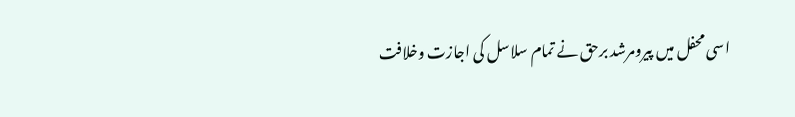اسی محفل میں پیرومرشد برحق نے تمام سلاسل کی اجازت وخلافت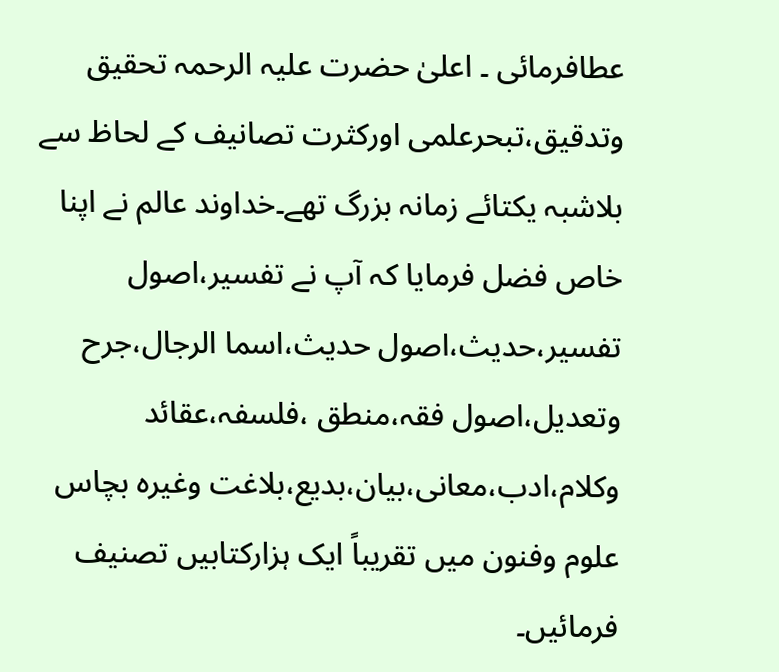عطافرمائی ۔ اعلیٰ حضرت علیہ الرحمہ تحقیق وتدقیق،تبحرعلمی اورکثرت تصانیف کے لحاظ سے بلاشبہ یکتائے زمانہ بزرگ تھے۔خداوند عالم نے اپنا خاص فضل فرمایا کہ آپ نے تفسیر،اصول تفسیر،حدیث،اصول حدیث،اسما الرجال،جرح وتعدیل،اصول فقہ،منطق ،فلسفہ،عقائد وکلام،ادب،معانی،بیان،بدیع،بلاغت وغیرہ بچاس علوم وفنون میں تقریباً ایک ہزارکتابیں تصنیف فرمائیں۔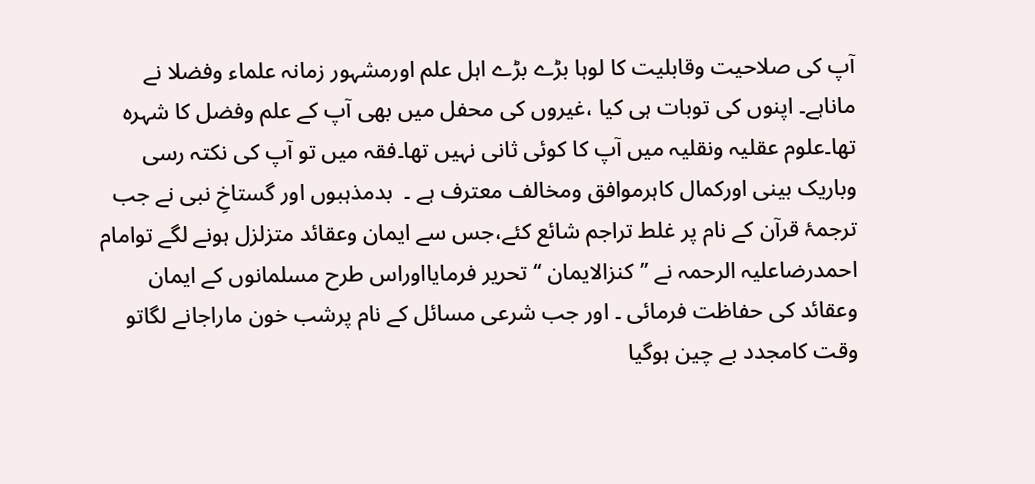آپ کی صلاحیت وقابلیت کا لوہا بڑے بڑے اہل علم اورمشہور زمانہ علماء وفضلا نے ماناہے۔ اپنوں کی توبات ہی کیا ،غیروں کی محفل میں بھی آپ کے علم وفضل کا شہرہ تھا۔علوم عقلیہ ونقلیہ میں آپ کا کوئی ثانی نہیں تھا۔فقہ میں تو آپ کی نکتہ رسی وباریک بینی اورکمال کاہرموافق ومخالف معترف ہے ۔  بدمذہبوں اور گستاخِ نبی نے جب ترجمۂ قرآن کے نام پر غلط تراجم شائع کئے،جس سے ایمان وعقائد متزلزل ہونے لگے توامام احمدرضاعلیہ الرحمہ نے ’’کنزالایمان ‘‘ تحریر فرمایااوراس طرح مسلمانوں کے ایمان وعقائد کی حفاظت فرمائی ۔ اور جب شرعی مسائل کے نام پرشب خون ماراجانے لگاتو وقت کامجدد بے چین ہوگیا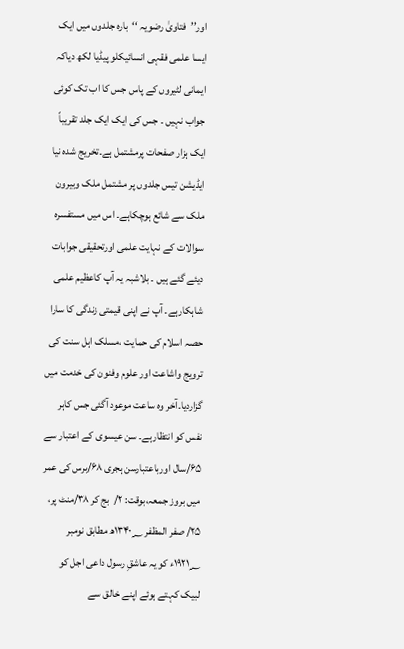اور’’فتاویٰ رضویہ ‘‘بارہ جلدوں میں ایک ایسا علمی فقہی انسائیکلو پیڈیا لکھ دیاکہ ایمانی لٹیروں کے پاس جس کا اب تک کوئی جواب نہیں ۔ جس کی ایک ایک جلد تقریباً ایک ہزار صفحات پرمشتمل ہے۔تخریج شدہ نیا ایڈیشن تیس جلدوں پر مشتمل ملک وبیرون ملک سے شائع ہوچکاہے۔ اس میں مستفسرہ سوالات کے نہایت علمی اورتحقیقی جوابات دیئے گئے ہیں ۔ بلاشبہ یہ آپ کاعظیم علمی شاہکارہے۔ آپ نے اپنی قیمتی زندگی کا سارا حصہ اسلام کی حمایت ،مسلک اہل سنت کی ترویج واشاعت اور علوم وفنون کی خدمت میں گزاردیا۔آخر وہ ساعت موعود آگئی جس کاہر نفس کو انتظارہے۔ سن عیسوی کے اعتبار سے ۶۵/سال اورباعتبارسن ہجری ۶۸/برس کی عمر میں بروز جمعہ،بوقت: ۲/  بج کر ۳۸/منٹ پر، ۲۵/ صفر المظفر ۱۳۴۰؁ھ مطابق نومبر ۱۹۲۱؁ء کو یہ عاشقِ رسول داعی اجل کو لبیک کہتے ہوئے اپنے خالق سے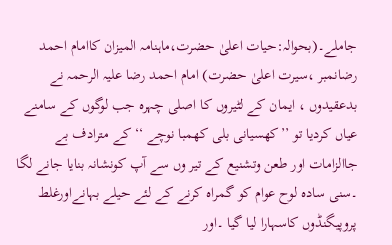جاملے۔(بحوالہ:حیات اعلیٰ حضرت،ماہنامہ المیزان کاامام احمد رضانمبر ،سیرت اعلیٰ حضرت) امام احمد رضا علیہ الرحمہ نے بدعقیدوں ، ایمان کے لٹیروں کا اصلی چہرہ جب لوگوں کے سامنے عیاں کردیا تو ’’کھسیانی بلی کھمبا نوچے ‘‘ کے مترادف بے جاالزامات اور طعن وتشنیع کے تیر وں سے آپ کونشانہ بنایا جانے لگا ۔سنی سادہ لوح عوام کو گمراہ کرنے کے لئے حیلے بہانےاورغلط پروپیگنڈوں کاسہارا لیا گیا ۔اور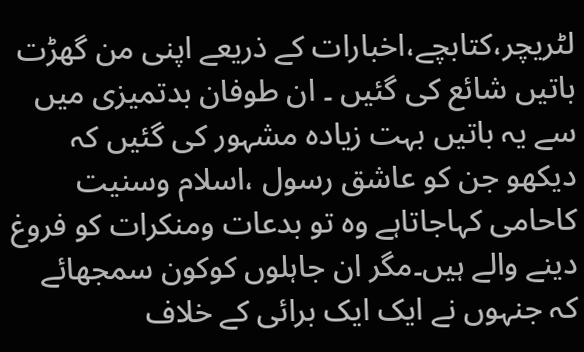لٹریچر،کتابچے،اخبارات کے ذریعے اپنی من گھڑت باتیں شائع کی گئیں ۔ ان طوفان بدتمیزی میں سے یہ باتیں بہت زیادہ مشہور کی گئیں کہ دیکھو جن کو عاشق رسول ،اسلام وسنیت کاحامی کہاجاتاہے وہ تو بدعات ومنکرات کو فروغ دینے والے ہیں۔مگر ان جاہلوں کوکون سمجھائے کہ جنہوں نے ایک ایک برائی کے خلاف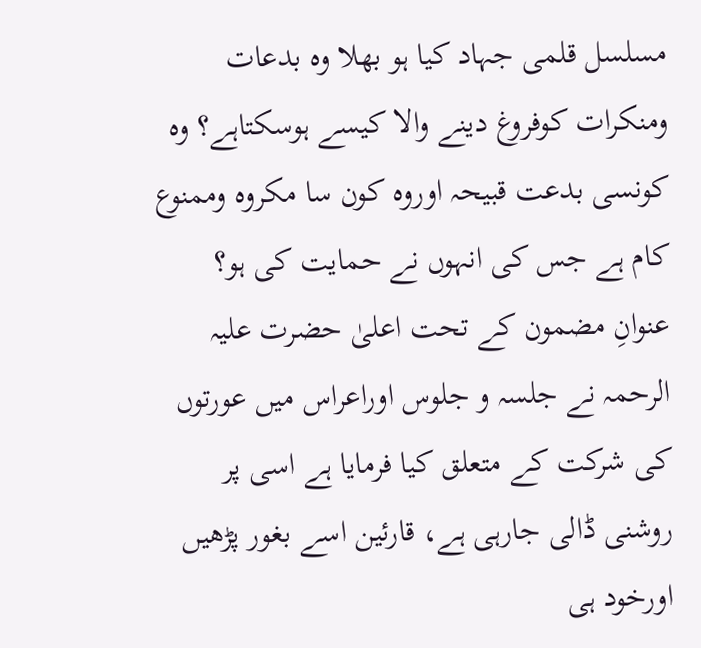مسلسل قلمی جہاد کیا ہو بھلا وہ بدعات ومنکرات کوفروغ دینے والا کیسے ہوسکتاہے؟ وہ کونسی بدعت قبیحہ اوروہ کون سا مکروہ وممنوع کام ہے جس کی انہوں نے حمایت کی ہو؟  عنوانِ مضمون کے تحت اعلیٰ حضرت علیہ الرحمہ نے جلسہ و جلوس اوراعراس میں عورتوں کی شرکت کے متعلق کیا فرمایا ہے اسی پر روشنی ڈالی جارہی ہے، قارئین اسے بغور پڑھیں اورخود ہی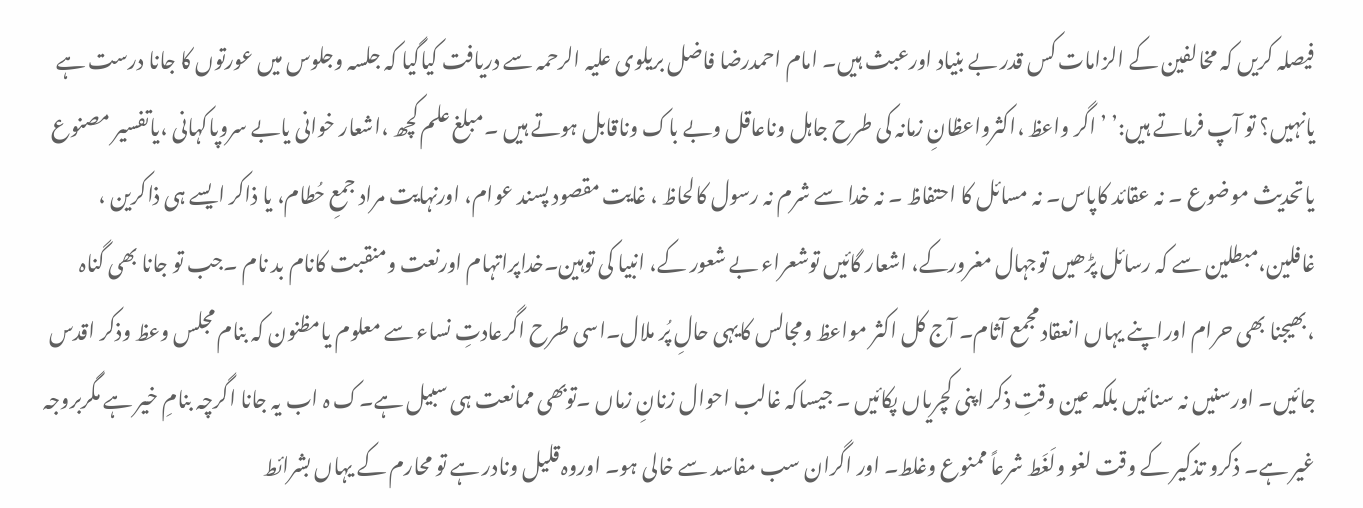فیصلہ کریں کہ مخالفین کے الزامات کس قدر بے بنیاد اورعبث ہیں۔ امام احمدرضا فاضل بریلوی علیہ الرحمہ سے دریافت کیاگیا کہ جلسہ وجلوس میں عورتوں کا جانا درست ہے یانہیں؟ تو آپ فرماتے ہیں:’ ’ اگر واعظ ،اکثرواعظانِ زمانہ کی طرح جاہل وناعاقل وبے باک وناقابل ہوتے ہیں ۔مبلغ علم کچھ ،اشعار خوانی یابے سروپاکہانی ،یاتفسیر مصنوع یاتحدیث موضوع ۔ نہ عقائد کاپاس۔ نہ مسائل کا احتفاظ ۔ نہ خدا سے شرم نہ رسول کالحاظ ، غایت مقصود پسند عوام، اورنہایت مراد جمعِ حُطام، یا ذاکر ایسے ہی ذاکرین ، غافلین،مبطلین سے کہ رسائل پڑھیں توجہال مغرورکے، اشعار گائیں توشعراء بے شعور کے، انبیا کی توہین۔خداپراتہام اورنعت ومنقبت کانام بد نام ۔جب تو جانا بھی گناہ ،بھیجنا بھی حرام اوراپنے یہاں انعقاد مجمع آثام۔ آج کل اکثر مواعظ ومجالس کایہی حالِ پُر ملال۔اسی طرح اگرعادتِ نساء سے معلوم یامظنون کہ بنام مجلس وعظ وذکر اقدس جائیں۔ اورسنیں نہ سنائیں بلکہ عین وقتِ ذکر اپنی کچریاں پکائیں ۔ جیساکہ غالب احوال زنانِ زماں ۔توبھی ممانعت ہی سبیل ہے۔ک ہ اب یہ جانا اگرچہ بنامِ خیر ہے مگربروجہ غیر ہے۔ ذکرو تذکیر کے وقت لغو ولَغَط شرعاً ممنوع وغلط۔ اور اگران سب مفاسد سے خالی ہو۔ اوروہ قلیل ونادر ہے تو محارم کے یہاں بشرائط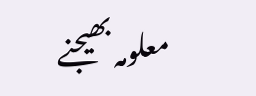معلومہ بھیجنے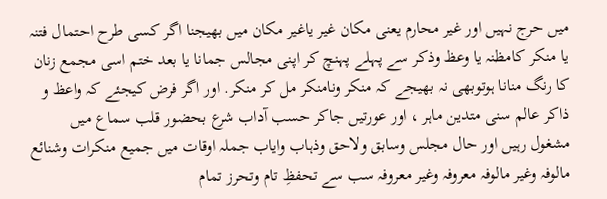میں حرج نہیں اور غیر محارم یعنی مکان غیر یاغیر مکان میں بھیجنا اگر کسی طرح احتمال فتنہ یا منکر کامظنہ یا وعظ وذکر سے پہلے پہنچ کر اپنی مجالس جمانا یا بعد ختم اسی مجمع زنان کا رنگ منانا ہوتوبھی نہ بھیجے کہ منکر ونامنکر مل کر منکر. اور اگر فرض کیجئے کہ واعظ و ذاکر عالم سنی متدین ماہر ، اور عورتیں جاکر حسب آداب شرع بحضور قلب سماع میں مشغول رہیں اور حال مجلس وسابق ولاحق وذہاب وایاب جملہ اوقات میں جمیع منکرات وشنائع مالوفہ وغیر مالوفہ معروفہ وغیر معروفہ سب سے تحفظِ تام وتحرز تمام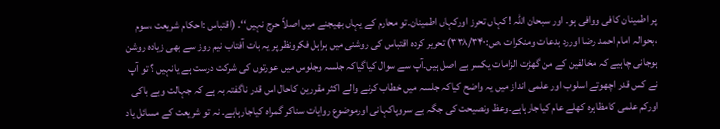پر اطمینان کافی ووافی ہو۔ اور سبحان اللہ ! کہاں تحرز اورکہاں اطمینان۔تو محارم کے یہاں بھیجنے میں اصلاً حرج نہیں‘‘۔ (اقتباس :احکام شریعت ،سوم ،بحوالہ امام احمد رضا اوررد بدعات ومنکرات ،ص:۳۳۸/۳۴۰) تحریر کردہ اقتباس کی روشنی میں ہراہل فکرونظر پر یہ بات آفتاب نیم روز سے بھی زیادہ روشن ہوجانی چاہیے کہ مخالفین کے من گھڑت الزامات یکسر بے اصل ہیں۔آپ سے سوال کیاگیاکہ جلسہ وجلوس میں عورتوں کی شرکت درست ہے یانہیں ؟ تو آپ نے کس قدر اچھوتے اسلوب اور علمی انداز میں یہ واضح کیاکہ جلسہ میں خطاب کرنے والے اکثر مقررین کاحال اس قدر ناگفتہ بہ ہے کہ جہالت وبے باکی اورکم علمی کامظاہرہ کھلے عام کیاجارہاہے۔وعظ ونصیحت کی جگہ بے سروپاکہانی اورموضوع روایات سناکر گمراہ کیاجارہاہے۔ نہ تو شریعت کے مسائل یاد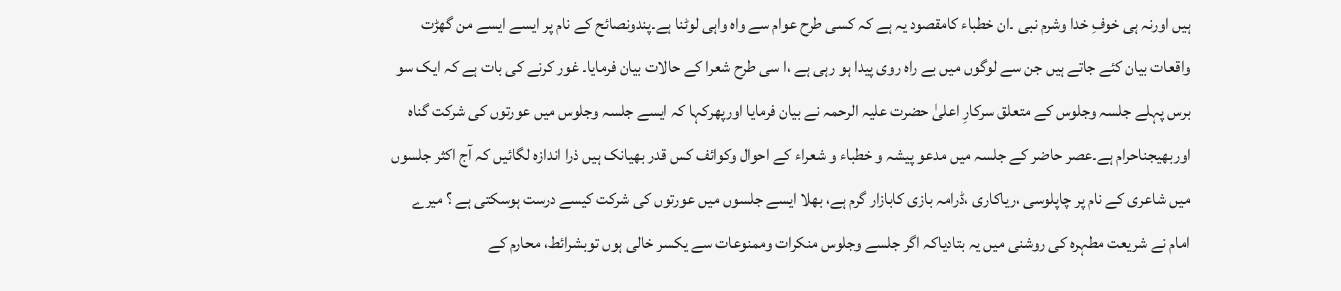ہیں اورنہ ہی خوفِ خدا وشرم نبی ۔ان خطباء کامقصود یہ ہے کہ کسی طرح عوام سے واہ واہی لوٹنا ہے۔پندونصائح کے نام پر ایسے ایسے من گھڑت واقعات بیان کئے جاتے ہیں جن سے لوگوں میں بے راہ روی پیدا ہو رہی ہے ،ا سی طرح شعرا کے حالات بیان فرمایا۔ غور کرنے کی بات ہے کہ ایک سو برس پہلے جلسہ وجلوس کے متعلق سرکارِ اعلیٰ حضرت علیہ الرحمہ نے بیان فرمایا اورپھرکہا کہ ایسے جلسہ وجلوس میں عورتوں کی شرکت گناہ اوربھیجناحرام ہے۔عصر حاضر کے جلسہ میں مدعو پیشہ و خطباء و شعراء کے احوال وکوائف کس قدر بھیانک ہیں ذرا اندازہ لگائیں کہ آج اکثر جلسوں میں شاعری کے نام پر چاپلوسی ،ریاکاری ،ڈرامہ بازی کابازار گرم ہے، بھلا ایسے جلسوں میں عورتوں کی شرکت کیسے درست ہوسکتی ہے ؟ میرے امام نے شریعت مطہرہ کی روشنی میں یہ بتادیاکہ اگر جلسے وجلوس منکرات وممنوعات سے یکسر خالی ہوں توبشرائط، محارم کے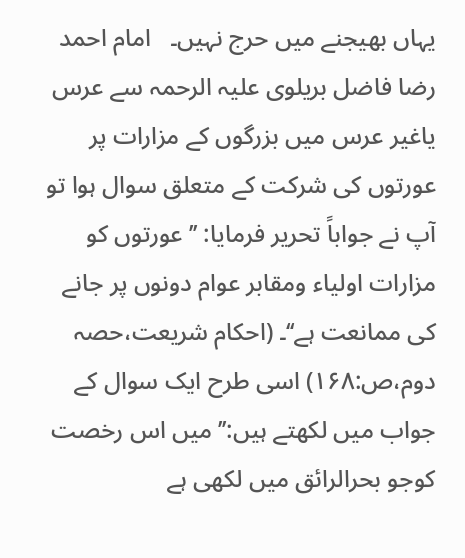یہاں بھیجنے میں حرج نہیں۔   امام احمد رضا فاضل بریلوی علیہ الرحمہ سے عرس یاغیر عرس میں بزرگوں کے مزارات پر عورتوں کی شرکت کے متعلق سوال ہوا تو آپ نے جواباً تحریر فرمایا: ’’ عورتوں کو مزارات اولیاء ومقابر عوام دونوں پر جانے کی ممانعت ہے‘‘۔ (احکام شریعت،حصہ دوم،ص:۱۶۸) اسی طرح ایک سوال کے جواب میں لکھتے ہیں:’’ میں اس رخصت کوجو بحرالرائق میں لکھی ہے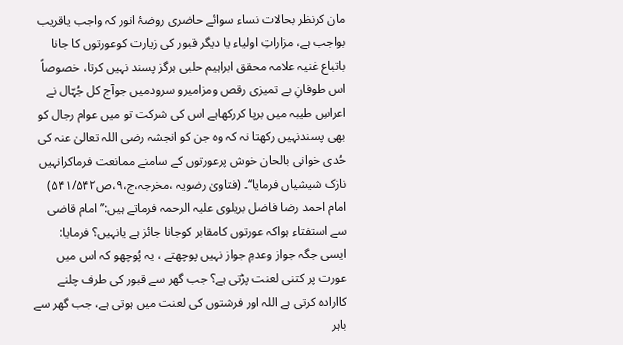مان کرنظر بحالات نساء سوائے حاضری روضۂ انور کہ واجب یاقریب بواجب ہے، مزاراتِ اولیاء یا دیگر قبور کی زیارت کوعورتوں کا جانا باتباع غنیہ علامہ محقق ابراہیم حلبی ہرگز پسند نہیں کرتا، خصوصاً اس طوفانِ بے تمیزی رقص ومزامیرو سرودمیں جوآج کل جُہّال نے اعراسِ طیبہ میں برپا کررکھاہے اس کی شرکت تو میں عوام رجال کو بھی پسندنہیں رکھتا نہ کہ وہ جن کو انجشہ رضی اللہ تعالیٰ عنہ کی حُدی خوانی بالحان خوش پرعورتوں کے سامنے ممانعت فرماکرانہیں نازک شیشیاں فرمایا‘‘۔ (فتاویٰ رضویہ ،مخرجہ،ج،۹،ص۵۴۱/۵۴۲) امام احمد رضا فاضل بریلوی علیہ الرحمہ فرماتے ہیں:’’امام قاضی سے استفتاء ہواکہ عورتوں کامقابر کوجانا جائز ہے یانہیں؟ فرمایا: ایسی جگہ جواز وعدمِ جواز نہیں پوچھتے ، یہ پُوچھو کہ اس میں عورت پر کتنی لعنت پڑتی ہے؟ جب گھر سے قبور کی طرف چلنے کاارادہ کرتی ہے اللہ اور فرشتوں کی لعنت میں ہوتی ہے، جب گھر سے باہر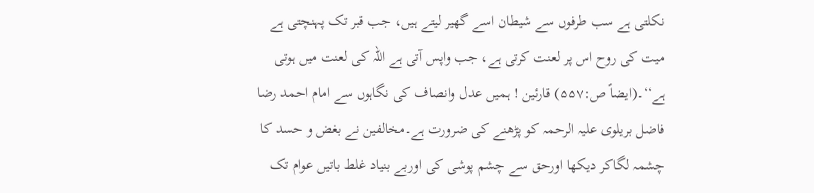نکلتی ہے سب طرفوں سے شیطان اسے گھیر لیتے ہیں، جب قبر تک پہنچتی ہے میت کی روح اس پر لعنت کرتی ہے، جب واپس آتی ہے اللہ کی لعنت میں ہوتی ہے‘‘۔(ایضاً ص:۵۵۷) قارئین ! ہمیں عدل وانصاف کی نگاہوں سے امام احمد رضا فاضل بریلوی علیہ الرحمہ کو پڑھنے کی ضرورت ہے۔مخالفین نے بغض و حسد کا چشمہ لگاکر دیکھا اورحق سے چشم پوشی کی اوربے بنیاد غلط باتیں عوام تک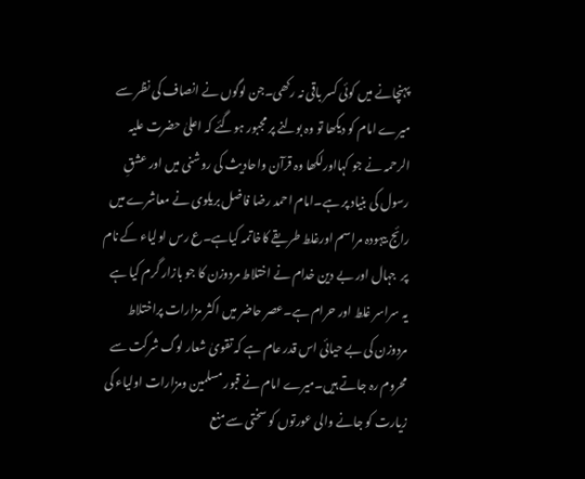پہنچانے میں کوئی کسر باقی نہ رکھی۔جن لوگوں نے انصاف کی نظر سے میرے امام کو دیکھا تو وہ بولنے پر مجبور ہوگئے کہ اعلیٰ حضرت علیہ الرحمہ نے جو کہااورلکھا وہ قرآن واحادیث کی روشنی میں اور عشقِ رسول کی بنیاد پر ہے۔امام احمد رضا فاضل بریلوی نے معاشرے میں رائج بیہودہ مراسم اورغلط طریقے کاخاتمہ کیاہے۔ع رس اولیاء کے نام پر  جہال اور بے دین خدام نے اختلاط مردوزن کا جو بازار گرم کیا ہے یہ سراسر غلط اور حرام ہے۔عصر حاضر میں اکثر مزارات پراختلاط مردوزن کی بے حیائی اس قدر عام ہے کہ تقویٰ شعار لوگ شرکت سے محروم رہ جاتے ہیں۔میرے امام نے قبور مسلمین ومزارات اولیاء کی زیارت کو جانے والی عورتوں کو سختی سے منع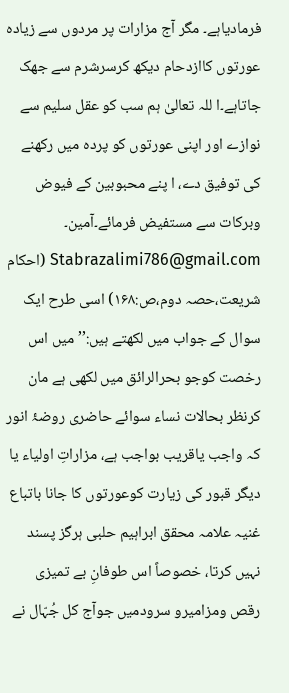فرمادیاہے۔ مگر آج مزارات پر مردوں سے زیادہ عورتوں کاازدحام دیکھ کرسرشرم سے جھک جاتاہے۔ا للہ تعالیٰ ہم سب کو عقل سلیم سے نوازے اور اپنی عورتوں کو پردہ میں رکھنے کی توفیق دے، ا پنے محبوبین کے فیوض وبرکات سے مستفیض فرمائے۔آمین۔ Stabrazalimi786@gmail.com (احکام شریعت،حصہ دوم،ص:۱۶۸) اسی طرح ایک سوال کے جواب میں لکھتے ہیں:’’ میں اس رخصت کوجو بحرالرائق میں لکھی ہے مان کرنظر بحالات نساء سوائے حاضری روضۂ انور کہ واجب یاقریب بواجب ہے، مزاراتِ اولیاء یا دیگر قبور کی زیارت کوعورتوں کا جانا باتباع غنیہ علامہ محقق ابراہیم حلبی ہرگز پسند نہیں کرتا، خصوصاً اس طوفانِ بے تمیزی رقص ومزامیرو سرودمیں جوآج کل جُہّال نے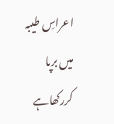اعراسِ طیبہ میں برپا کررکھاہے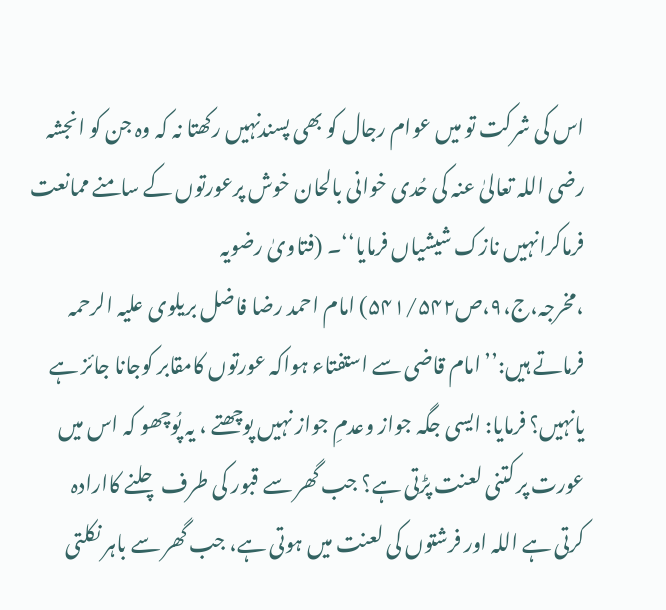اس کی شرکت تو میں عوام رجال کو بھی پسندنہیں رکھتا نہ کہ وہ جن کو انجشہ رضی اللہ تعالیٰ عنہ کی حُدی خوانی بالحان خوش پرعورتوں کے سامنے ممانعت فرماکرانہیں نازک شیشیاں فرمایا‘‘۔ (فتاویٰ رضویہ ،مخرجہ،ج،۹،ص۵۴۱/۵۴۲) امام احمد رضا فاضل بریلوی علیہ الرحمہ فرماتے ہیں:’’امام قاضی سے استفتاء ہواکہ عورتوں کامقابر کوجانا جائز ہے یانہیں؟ فرمایا: ایسی جگہ جواز وعدمِ جواز نہیں پوچھتے ، یہ پُوچھو کہ اس میں عورت پر کتنی لعنت پڑتی ہے؟ جب گھر سے قبور کی طرف چلنے کاارادہ کرتی ہے اللہ اور فرشتوں کی لعنت میں ہوتی ہے، جب گھر سے باہر نکلتی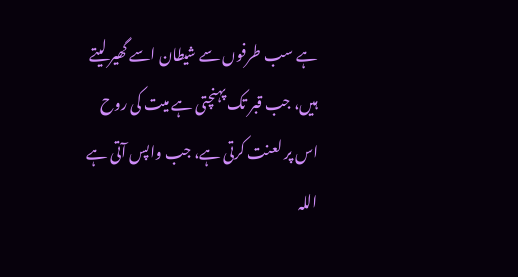ہے سب طرفوں سے شیطان اسے گھیر لیتے ہیں، جب قبر تک پہنچتی ہے میت کی روح اس پر لعنت کرتی ہے، جب واپس آتی ہے اللہ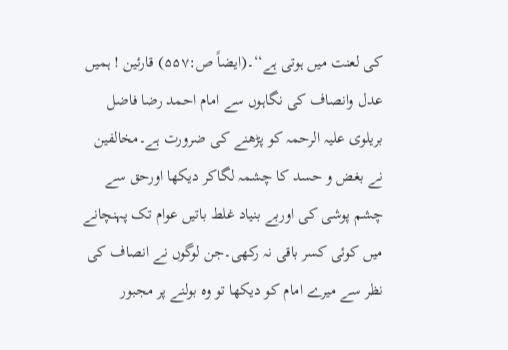کی لعنت میں ہوتی ہے‘‘۔(ایضاً ص:۵۵۷) قارئین ! ہمیں عدل وانصاف کی نگاہوں سے امام احمد رضا فاضل بریلوی علیہ الرحمہ کو پڑھنے کی ضرورت ہے۔مخالفین نے بغض و حسد کا چشمہ لگاکر دیکھا اورحق سے چشم پوشی کی اوربے بنیاد غلط باتیں عوام تک پہنچانے میں کوئی کسر باقی نہ رکھی۔جن لوگوں نے انصاف کی نظر سے میرے امام کو دیکھا تو وہ بولنے پر مجبور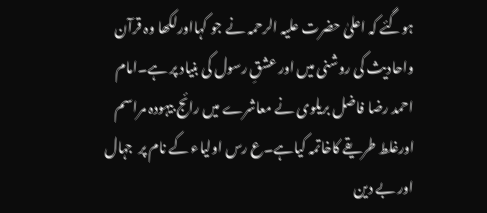ہوگئے کہ اعلیٰ حضرت علیہ الرحمہ نے جو کہااورلکھا وہ قرآن واحادیث کی روشنی میں اور عشقِ رسول کی بنیاد پر ہے۔امام احمد رضا فاضل بریلوی نے معاشرے میں رائج بیہودہ مراسم اورغلط طریقے کاخاتمہ کیاہے۔ع رس اولیاء کے نام پر  جہال اور بے دین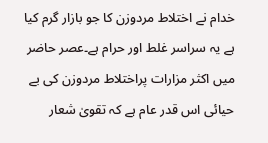خدام نے اختلاط مردوزن کا جو بازار گرم کیا ہے یہ سراسر غلط اور حرام ہے۔عصر حاضر میں اکثر مزارات پراختلاط مردوزن کی بے حیائی اس قدر عام ہے کہ تقویٰ شعار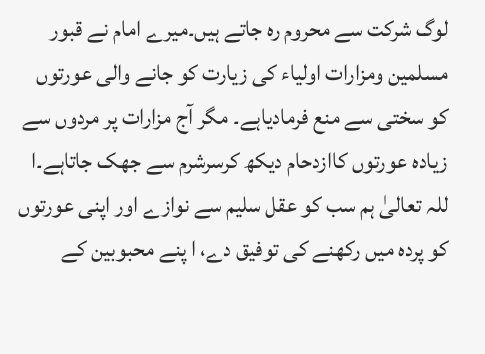لوگ شرکت سے محروم رہ جاتے ہیں۔میرے امام نے قبور مسلمین ومزارات اولیاء کی زیارت کو جانے والی عورتوں کو سختی سے منع فرمادیاہے۔ مگر آج مزارات پر مردوں سے زیادہ عورتوں کاازدحام دیکھ کرسرشرم سے جھک جاتاہے۔ا للہ تعالیٰ ہم سب کو عقل سلیم سے نوازے اور اپنی عورتوں کو پردہ میں رکھنے کی توفیق دے، ا پنے محبوبین کے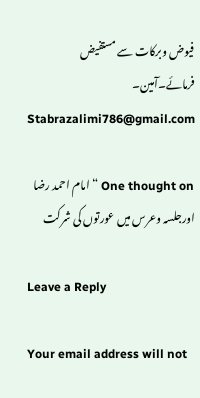فیوض وبرکات سے مستفیض فرمائے۔آمین۔ Stabrazalimi786@gmail.com

One thought on “امام احمد رضا اورجلسہ وعرس میں عورتوں کی شرکت

Leave a Reply

Your email address will not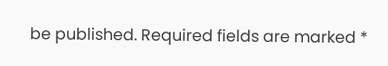be published. Required fields are marked *